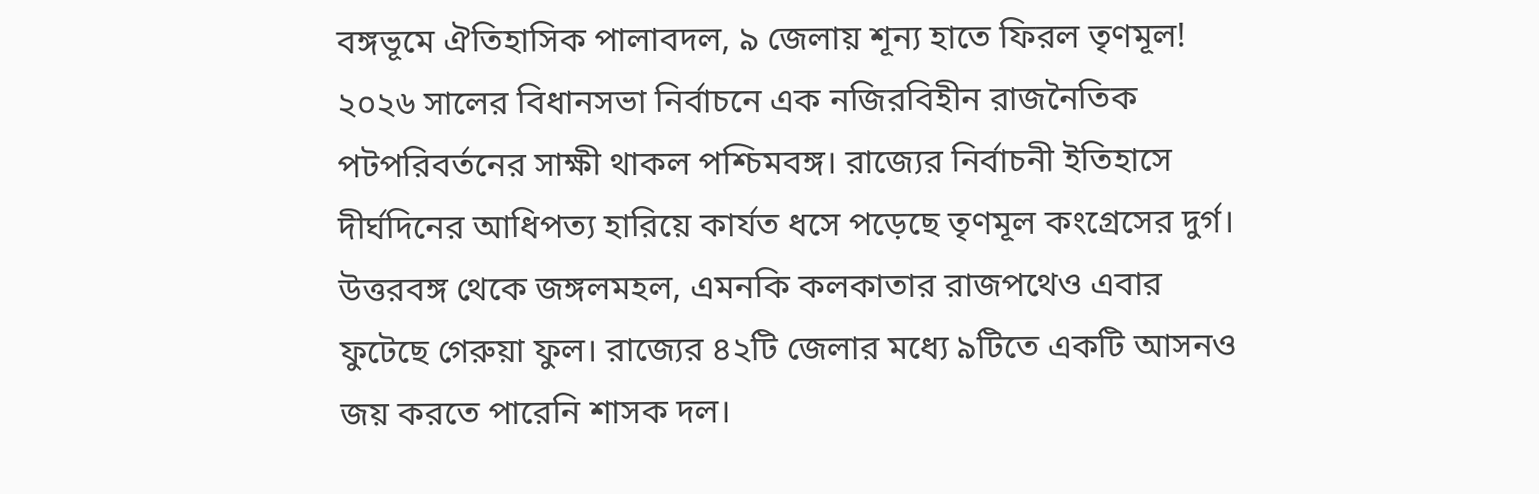বঙ্গভূমে ঐতিহাসিক পালাবদল, ৯ জেলায় শূন্য হাতে ফিরল তৃণমূল!
২০২৬ সালের বিধানসভা নির্বাচনে এক নজিরবিহীন রাজনৈতিক পটপরিবর্তনের সাক্ষী থাকল পশ্চিমবঙ্গ। রাজ্যের নির্বাচনী ইতিহাসে দীর্ঘদিনের আধিপত্য হারিয়ে কার্যত ধসে পড়েছে তৃণমূল কংগ্রেসের দুর্গ। উত্তরবঙ্গ থেকে জঙ্গলমহল, এমনকি কলকাতার রাজপথেও এবার ফুটেছে গেরুয়া ফুল। রাজ্যের ৪২টি জেলার মধ্যে ৯টিতে একটি আসনও জয় করতে পারেনি শাসক দল।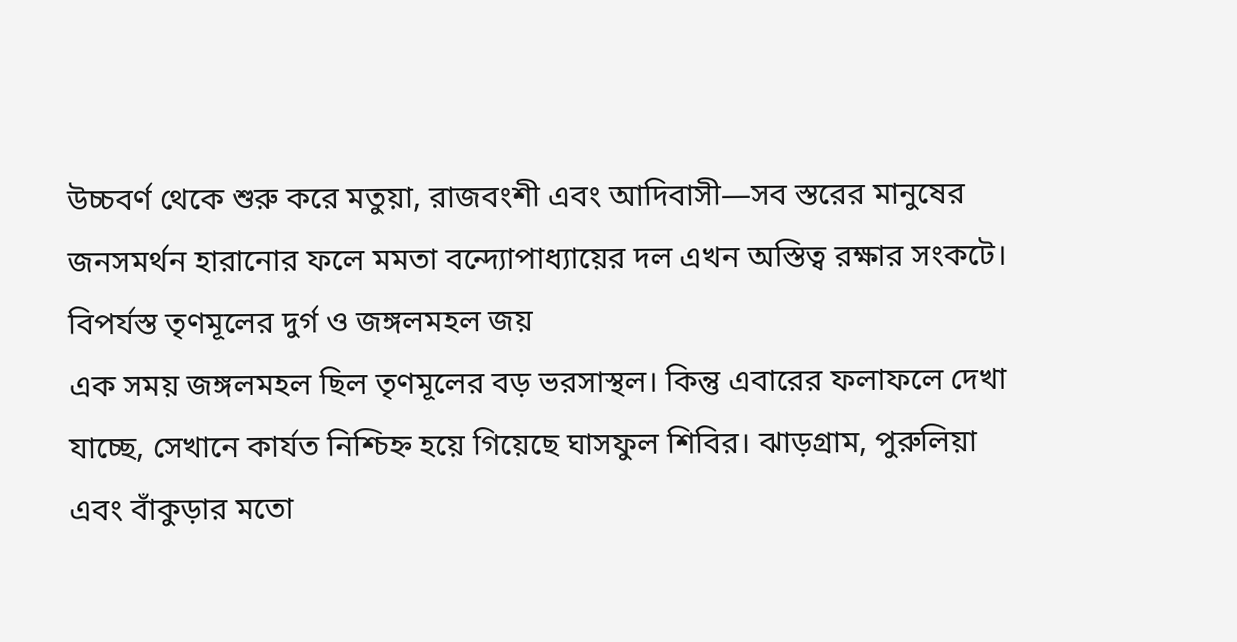উচ্চবর্ণ থেকে শুরু করে মতুয়া, রাজবংশী এবং আদিবাসী—সব স্তরের মানুষের জনসমর্থন হারানোর ফলে মমতা বন্দ্যোপাধ্যায়ের দল এখন অস্তিত্ব রক্ষার সংকটে।
বিপর্যস্ত তৃণমূলের দুর্গ ও জঙ্গলমহল জয়
এক সময় জঙ্গলমহল ছিল তৃণমূলের বড় ভরসাস্থল। কিন্তু এবারের ফলাফলে দেখা যাচ্ছে, সেখানে কার্যত নিশ্চিহ্ন হয়ে গিয়েছে ঘাসফুল শিবির। ঝাড়গ্রাম, পুরুলিয়া এবং বাঁকুড়ার মতো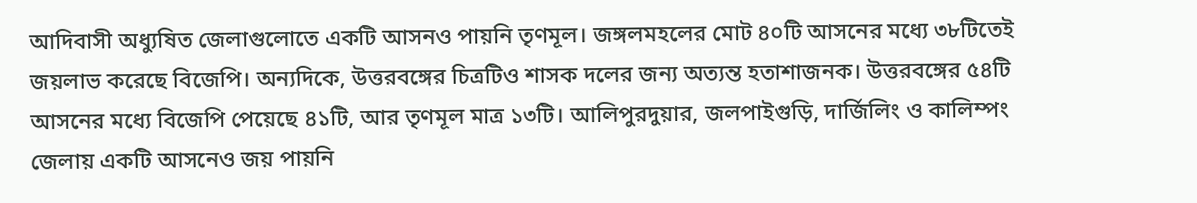আদিবাসী অধ্যুষিত জেলাগুলোতে একটি আসনও পায়নি তৃণমূল। জঙ্গলমহলের মোট ৪০টি আসনের মধ্যে ৩৮টিতেই জয়লাভ করেছে বিজেপি। অন্যদিকে, উত্তরবঙ্গের চিত্রটিও শাসক দলের জন্য অত্যন্ত হতাশাজনক। উত্তরবঙ্গের ৫৪টি আসনের মধ্যে বিজেপি পেয়েছে ৪১টি, আর তৃণমূল মাত্র ১৩টি। আলিপুরদুয়ার, জলপাইগুড়ি, দার্জিলিং ও কালিম্পং জেলায় একটি আসনেও জয় পায়নি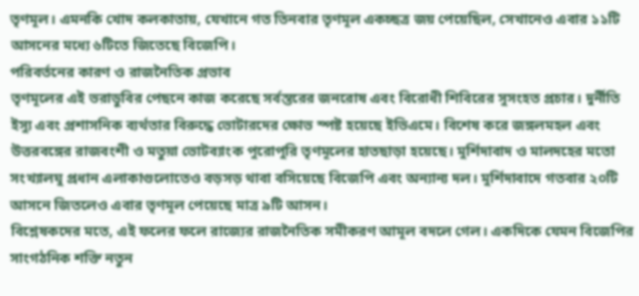তৃণমূল। এমনকি খোদ কলকাতায়, যেখানে গত তিনবার তৃণমূল একচ্ছত্র জয় পেয়েছিল, সেখানেও এবার ১১টি আসনের মধ্যে ৬টিতে জিতেছে বিজেপি।
পরিবর্তনের কারণ ও রাজনৈতিক প্রভাব
তৃণমূলের এই ভরাডুবির পেছনে কাজ করেছে সর্বস্তরের জনরোষ এবং বিরোধী শিবিরের সুসংহত প্রচার। দুর্নীতি ইস্যু এবং প্রশাসনিক ব্যর্থতার বিরুদ্ধে ভোটারদের ক্ষোভ স্পষ্ট হয়েছে ইভিএমে। বিশেষ করে জঙ্গলমহল এবং উত্তরবঙ্গের রাজবংশী ও মতুয়া ভোটব্যাংক পুরোপুরি তৃণমূলের হাতছাড়া হয়েছে। মুর্শিদাবাদ ও মালদহের মতো সংখ্যালঘু প্রধান এলাকাগুলোতেও বড়সড় থাবা বসিয়েছে বিজেপি এবং অন্যান্য দল। মুর্শিদাবাদে গতবার ২০টি আসনে জিতলেও এবার তৃণমূল পেয়েছে মাত্র ৯টি আসন।
বিশ্লেষকদের মতে, এই ফলের ফলে রাজ্যের রাজনৈতিক সমীকরণ আমূল বদলে গেল। একদিকে যেমন বিজেপির সাংগঠনিক শক্তি নতুন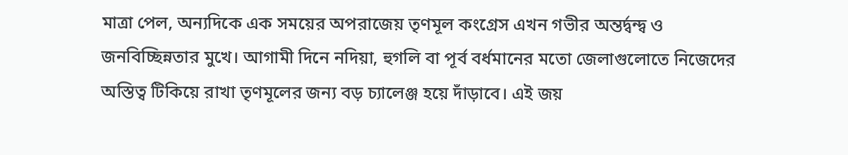মাত্রা পেল, অন্যদিকে এক সময়ের অপরাজেয় তৃণমূল কংগ্রেস এখন গভীর অন্তর্দ্বন্দ্ব ও জনবিচ্ছিন্নতার মুখে। আগামী দিনে নদিয়া, হুগলি বা পূর্ব বর্ধমানের মতো জেলাগুলোতে নিজেদের অস্তিত্ব টিকিয়ে রাখা তৃণমূলের জন্য বড় চ্যালেঞ্জ হয়ে দাঁড়াবে। এই জয়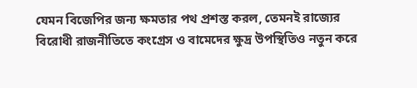যেমন বিজেপির জন্য ক্ষমতার পথ প্রশস্ত করল, তেমনই রাজ্যের বিরোধী রাজনীতিতে কংগ্রেস ও বামেদের ক্ষুদ্র উপস্থিতিও নতুন করে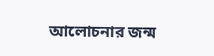আলোচনার জন্ম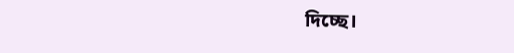দিচ্ছে।